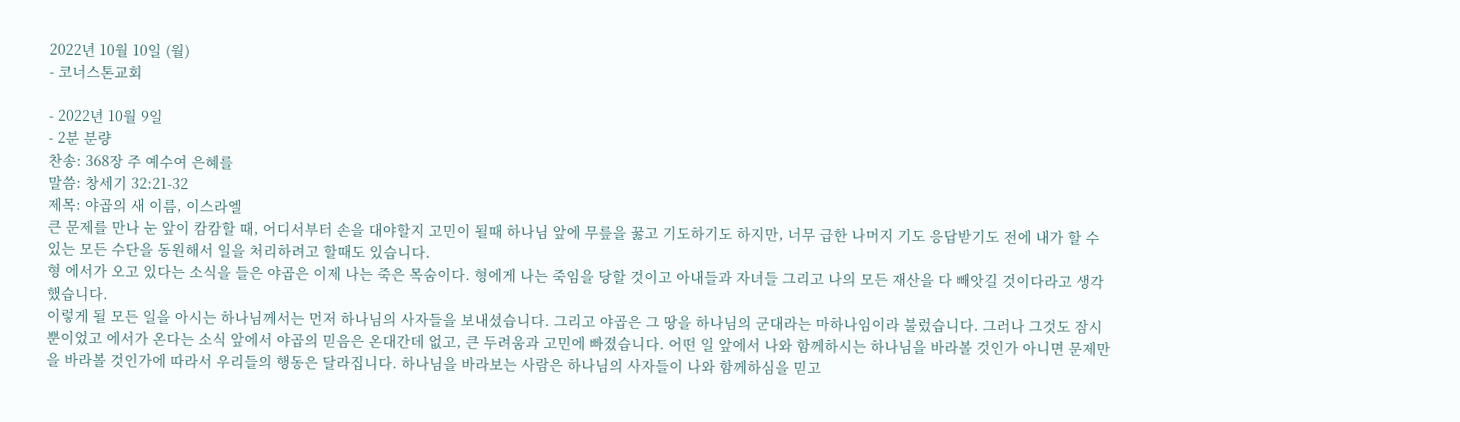2022년 10월 10일 (월)
- 코너스톤교회

- 2022년 10월 9일
- 2분 분량
찬송: 368장 주 예수여 은혜를
말씀: 창세기 32:21-32
제목: 야곱의 새 이름, 이스라엘
큰 문제를 만나 눈 앞이 캄캄할 때, 어디서부터 손을 대야할지 고민이 될때 하나님 앞에 무릎을 꿇고 기도하기도 하지만, 너무 급한 나머지 기도 응답받기도 전에 내가 할 수 있는 모든 수단을 동원해서 일을 처리하려고 할때도 있습니다.
형 에서가 오고 있다는 소식을 들은 야곱은 이제 나는 죽은 목숨이다. 형에게 나는 죽임을 당할 것이고 아내들과 자녀들 그리고 나의 모든 재산을 다 빼앗길 것이다라고 생각했습니다.
이렇게 될 모든 일을 아시는 하나님께서는 먼저 하나님의 사자들을 보내셨습니다. 그리고 야곱은 그 땅을 하나님의 군대라는 마하나임이라 불렀습니다. 그러나 그것도 잠시 뿐이었고 에서가 온다는 소식 앞에서 야곱의 믿음은 온대간데 없고, 큰 두려움과 고민에 빠졌습니다. 어떤 일 앞에서 나와 함께하시는 하나님을 바라볼 것인가 아니면 문제만을 바라볼 것인가에 따라서 우리들의 행동은 달라집니다. 하나님을 바라보는 사람은 하나님의 사자들이 나와 함께하심을 믿고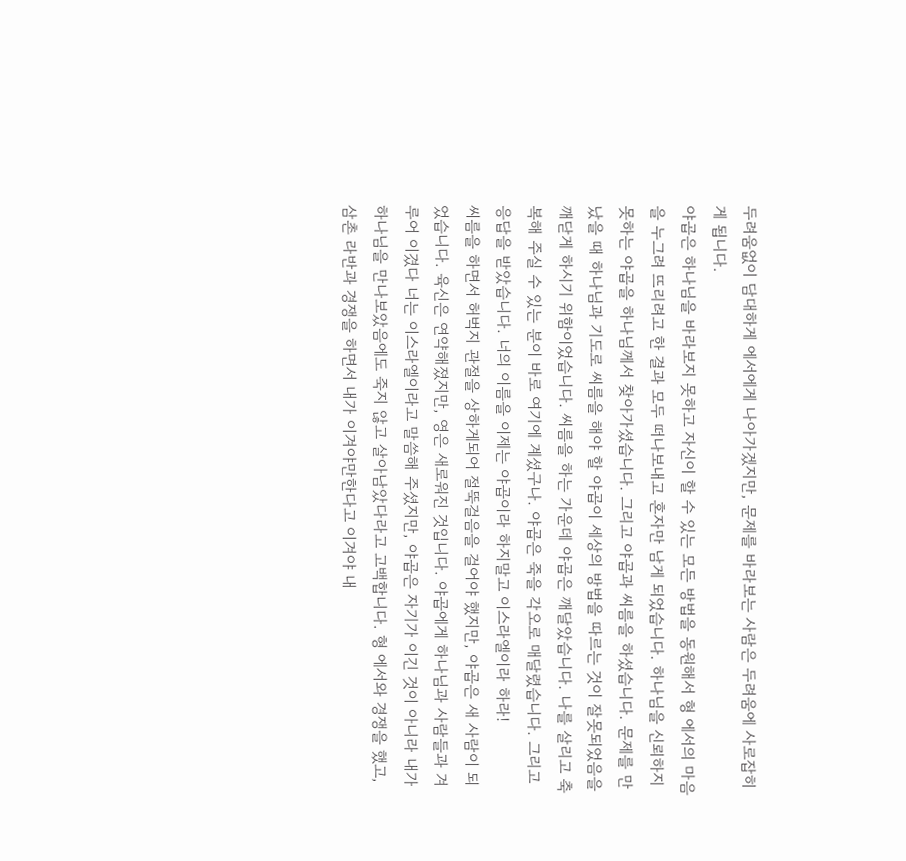두려움없이 담대하게 에서에게 나아가겠지만, 문제를 바라보는 사람은 두려움에 사로잡히게 됩니다.
야곱은 하나님을 바라보지 못하고 자신이 할 수 있는 모든 방법을 동원해서 형 에서의 마음을 누그려 뜨리려고 한 결과 모두 떠나보내고 혼자만 남게 되었습니다. 하나님을 신뢰하지 못하는 야곱을 하나님께서 찾아가셨습니다. 그리고 야곱과 씨름을 하셨습니다. 문제를 만났을 때 하나님과 기도로 씨름을 해야 할 야곱이 세상의 방법을 따르는 것이 잘못되었음을 깨닫게 하시기 위함이었습니다. 씨름을 하는 가운데 야곱은 깨달았습니다. 나를 살리고 축복해 주실 수 있는 분이 바로 여기에 계셨구나. 야곱은 죽을 각오로 매달렸습니다. 그리고 응답을 받았습니다. 너의 이름을 이제는 야곱이라 하지말고 이스라엘이라 하라!
씨름을 하면서 허벅지 관절을 상하게되어 절뚝걸음을 걸어야 했지만, 야곱은 새 사람이 되었습니다. 육신은 연약해졌지만, 영은 새로워진 것입니다. 야곱에게 하나님과 사람들과 겨루어 이겼다 너는 이스라엘이라고 말씀해 주셨지만, 야곱은 자기가 이긴 것이 아니라 내가 하나님을 만나보았음에도 죽지 않고 살아남았다라고 고백합니다. 형 에서와 경쟁을 했고, 삼촌 라반과 경쟁을 하면서 내가 이겨야만한다고 이겨야 내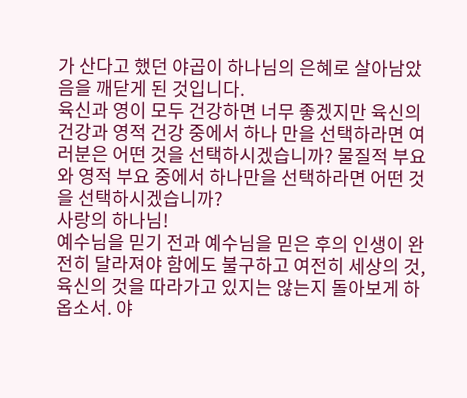가 산다고 했던 야곱이 하나님의 은혜로 살아남았음을 깨닫게 된 것입니다.
육신과 영이 모두 건강하면 너무 좋겠지만 육신의 건강과 영적 건강 중에서 하나 만을 선택하라면 여러분은 어떤 것을 선택하시겠습니까? 물질적 부요와 영적 부요 중에서 하나만을 선택하라면 어떤 것을 선택하시겠습니까?
사랑의 하나님!
예수님을 믿기 전과 예수님을 믿은 후의 인생이 완전히 달라져야 함에도 불구하고 여전히 세상의 것, 육신의 것을 따라가고 있지는 않는지 돌아보게 하옵소서. 야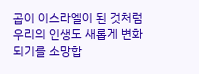곱이 이스라엘이 된 것처럼 우리의 인생도 새롭게 변화되기를 소망합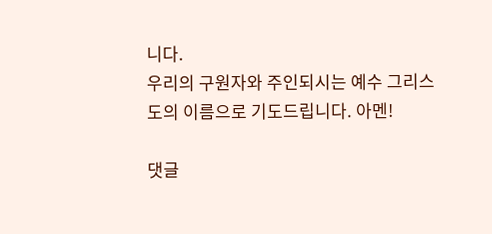니다.
우리의 구원자와 주인되시는 예수 그리스도의 이름으로 기도드립니다. 아멘!

댓글